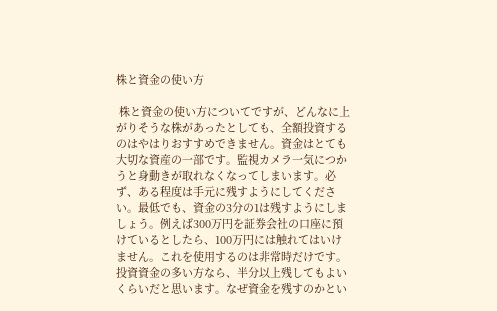株と資金の使い方

 株と資金の使い方についてですが、どんなに上がりそうな株があったとしても、全額投資するのはやはりおすすめできません。資金はとても大切な資産の一部です。監視カメラ一気につかうと身動きが取れなくなってしまいます。必ず、ある程度は手元に残すようにしてください。最低でも、資金の3分の1は残すようにしましょう。例えば300万円を証券会社の口座に預けているとしたら、100万円には触れてはいけません。これを使用するのは非常時だけです。投資資金の多い方なら、半分以上残してもよいくらいだと思います。なぜ資金を残すのかとい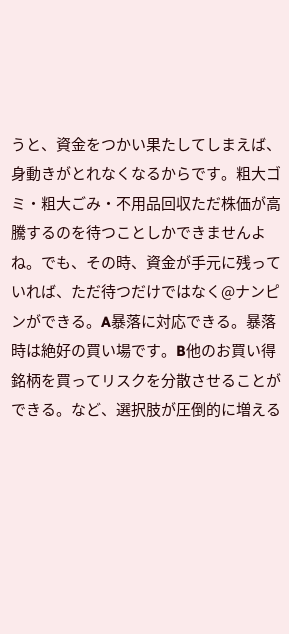うと、資金をつかい果たしてしまえば、身動きがとれなくなるからです。粗大ゴミ・粗大ごみ・不用品回収ただ株価が高騰するのを待つことしかできませんよね。でも、その時、資金が手元に残っていれば、ただ待つだけではなく@ナンピンができる。A暴落に対応できる。暴落時は絶好の買い場です。B他のお買い得銘柄を買ってリスクを分散させることができる。など、選択肢が圧倒的に増える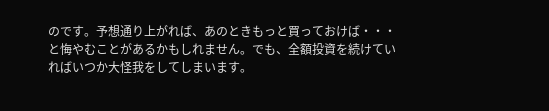のです。予想通り上がれば、あのときもっと買っておけば・・・と悔やむことがあるかもしれません。でも、全額投資を続けていればいつか大怪我をしてしまいます。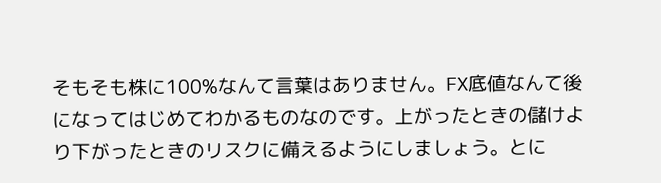そもそも株に100%なんて言葉はありません。FX底値なんて後になってはじめてわかるものなのです。上がったときの儲けより下がったときのリスクに備えるようにしましょう。とに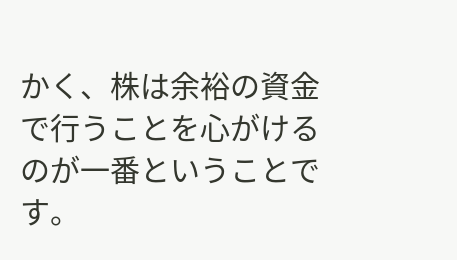かく、株は余裕の資金で行うことを心がけるのが一番ということです。